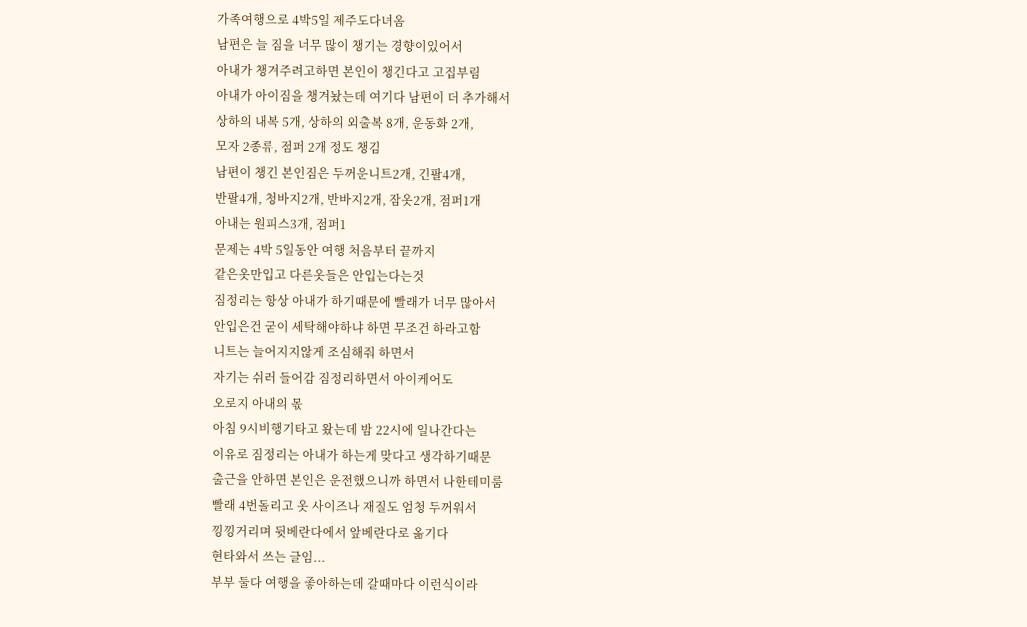가족여행으로 4박5일 제주도다녀옴
남편은 늘 짐을 너무 많이 챙기는 경향이있어서
아내가 챙겨주려고하면 본인이 챙긴다고 고집부림
아내가 아이짐을 챙겨놨는데 여기다 남편이 더 추가해서
상하의 내복 5개, 상하의 외출복 8개, 운동화 2개,
모자 2종류, 점퍼 2개 정도 챙김
남편이 챙긴 본인짐은 두꺼운니트2개, 긴팔4개,
반팔4개, 청바지2개, 반바지2개, 잠옷2개, 점퍼1개
아내는 원피스3개, 점퍼1
문제는 4박 5일동안 여행 처음부터 끝까지
같은옷만입고 다른옷들은 안입는다는것
짐정리는 항상 아내가 하기때문에 빨래가 너무 많아서
안입은건 굳이 세탁해야하냐 하면 무조건 하라고함
니트는 늘어지지않게 조심해줘 하면서
자기는 쉬러 들어감 짐정리하면서 아이케어도
오로지 아내의 몫
아침 9시비행기타고 왔는데 밤 22시에 일나간다는
이유로 짐정리는 아내가 하는게 맞다고 생각하기때문
출근을 안하면 본인은 운전했으니까 하면서 나한테미룸
빨래 4번돌리고 옷 사이즈나 재질도 엄청 두꺼워서
낑낑거리며 뒷베란다에서 앞베란다로 옮기다
현타와서 쓰는 글임...
부부 둘다 여행을 좋아하는데 갈때마다 이런식이라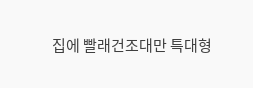집에 빨래건조대만 특대형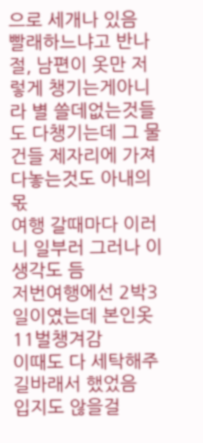으로 세개나 있음
빨래하느냐고 반나절, 남편이 옷만 저렇게 챙기는게아니라 별 쓸데없는것들도 다챙기는데 그 물건들 제자리에 가져다놓는것도 아내의 몫
여행 갈때마다 이러니 일부러 그러나 이생각도 듬
저번여행에선 2박3일이였는데 본인옷 11벌챙겨감
이때도 다 세탁해주길바래서 했었음
입지도 않을걸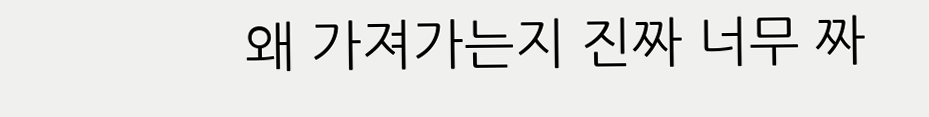왜 가져가는지 진짜 너무 짜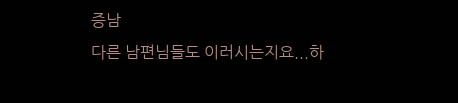증남
다른 남편님들도 이러시는지요...하